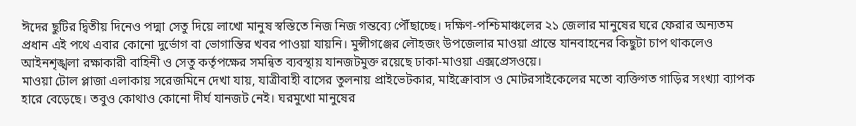ঈদের ছুটির দ্বিতীয় দিনেও পদ্মা সেতু দিয়ে লাখো মানুষ স্বস্তিতে নিজ নিজ গন্তব্যে পৌঁছাচ্ছে। দক্ষিণ-পশ্চিমাঞ্চলের ২১ জেলার মানুষের ঘরে ফেরার অন্যতম প্রধান এই পথে এবার কোনো দুর্ভোগ বা ভোগান্তির খবর পাওয়া যায়নি। মুন্সীগঞ্জের লৌহজং উপজেলার মাওয়া প্রান্তে যানবাহনের কিছুটা চাপ থাকলেও আইনশৃঙ্খলা রক্ষাকারী বাহিনী ও সেতু কর্তৃপক্ষের সমন্বিত ব্যবস্থায় যানজটমুক্ত রয়েছে ঢাকা-মাওয়া এক্সপ্রেসওয়ে।
মাওয়া টোল প্লাজা এলাকায় সরেজমিনে দেখা যায়, যাত্রীবাহী বাসের তুলনায় প্রাইভেটকার, মাইক্রোবাস ও মোটরসাইকেলের মতো ব্যক্তিগত গাড়ির সংখ্যা ব্যাপক হারে বেড়েছে। তবুও কোথাও কোনো দীর্ঘ যানজট নেই। ঘরমুখো মানুষের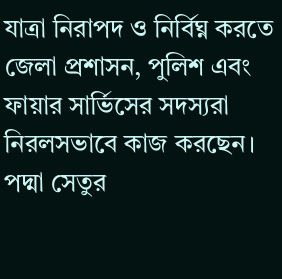যাত্রা নিরাপদ ও নির্বিঘ্ন করতে জেলা প্রশাসন, পুলিশ এবং ফায়ার সার্ভিসের সদস্যরা নিরলসভাবে কাজ করছেন।
পদ্মা সেতুর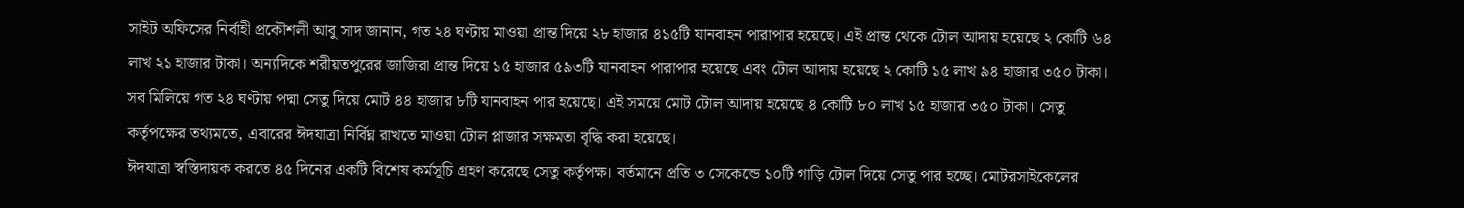সাইট অফিসের নির্বাহী প্রকৌশলী আবু সাদ জানান, গত ২৪ ঘণ্টায় মাওয়া প্রান্ত দিয়ে ২৮ হাজার ৪১৫টি যানবাহন পারাপার হয়েছে। এই প্রান্ত থেকে টোল আদায় হয়েছে ২ কোটি ৬৪ লাখ ২১ হাজার টাকা। অন্যদিকে শরীয়তপুরের জাজিরা প্রান্ত দিয়ে ১৫ হাজার ৫৯৩টি যানবাহন পারাপার হয়েছে এবং টোল আদায় হয়েছে ২ কোটি ১৫ লাখ ৯৪ হাজার ৩৫০ টাকা।
সব মিলিয়ে গত ২৪ ঘণ্টায় পদ্মা সেতু দিয়ে মোট ৪৪ হাজার ৮টি যানবাহন পার হয়েছে। এই সময়ে মোট টোল আদায় হয়েছে ৪ কোটি ৮০ লাখ ১৫ হাজার ৩৫০ টাকা। সেতু কর্তৃপক্ষের তথ্যমতে, এবারের ঈদযাত্রা নির্বিঘ্ন রাখতে মাওয়া টোল প্লাজার সক্ষমতা বৃদ্ধি করা হয়েছে।
ঈদযাত্রা স্বস্তিদায়ক করতে ৪৫ দিনের একটি বিশেষ কর্মসূচি গ্রহণ করেছে সেতু কর্তৃপক্ষ। বর্তমানে প্রতি ৩ সেকেন্ডে ১০টি গাড়ি টোল দিয়ে সেতু পার হচ্ছে। মোটরসাইকেলের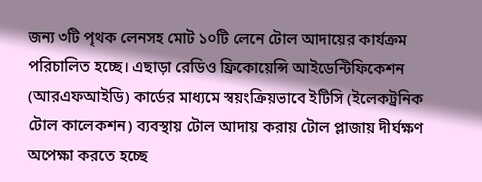জন্য ৩টি পৃথক লেনসহ মোট ১০টি লেনে টোল আদায়ের কার্যক্রম পরিচালিত হচ্ছে। এছাড়া রেডিও ফ্রিকোয়েন্সি আইডেন্টিফিকেশন (আরএফআইডি) কার্ডের মাধ্যমে স্বয়ংক্রিয়ভাবে ইটিসি (ইলেকট্রনিক টোল কালেকশন) ব্যবস্থায় টোল আদায় করায় টোল প্লাজায় দীর্ঘক্ষণ অপেক্ষা করতে হচ্ছে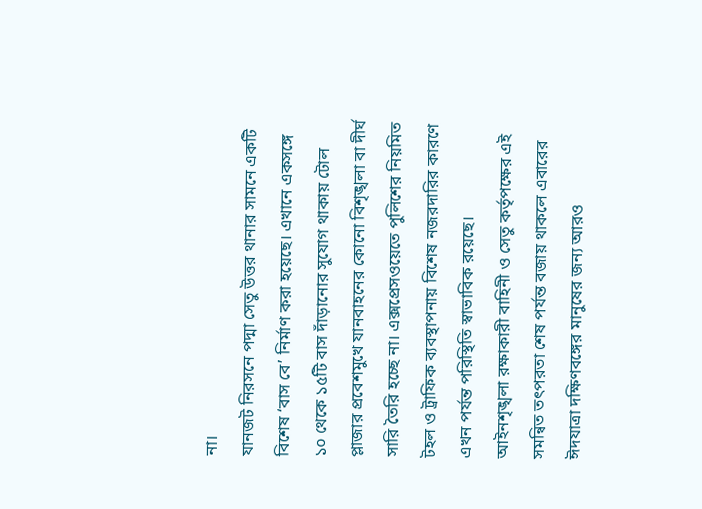না।
যানজট নিরসনে পদ্মা সেতু উত্তর থানার সামনে একটি বিশেষ ‘বাস বে’ নির্মাণ করা হয়েছে। এখানে একসঙ্গে ১০ থেকে ১৫টি বাস দাঁড়ানোর সুযোগ থাকায় টোল প্লাজার প্রবেশমুখে যানবাহনের কোনো বিশৃঙ্খলা বা দীর্ঘ সারি তৈরি হচ্ছে না। এক্সপ্রেসওয়েতে পুলিশের নিয়মিত টহল ও ট্রাফিক ব্যবস্থাপনায় বিশেষ নজরদারির কারণে এখন পর্যন্ত পরিস্থিতি স্বাভাবিক রয়েছে।
আইনশৃঙ্খলা রক্ষাকারী বাহিনী ও সেতু কর্তৃপক্ষের এই সমন্বিত তৎপরতা শেষ পর্যন্ত বজায় থাকলে এবারের ঈদযাত্রা দক্ষিণবঙ্গের মানুষের জন্য আরও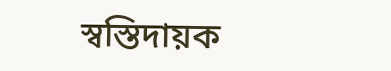স্বস্তিদায়ক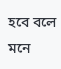হবে বলে মনে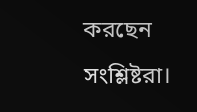করছেন সংশ্লিষ্টরা।